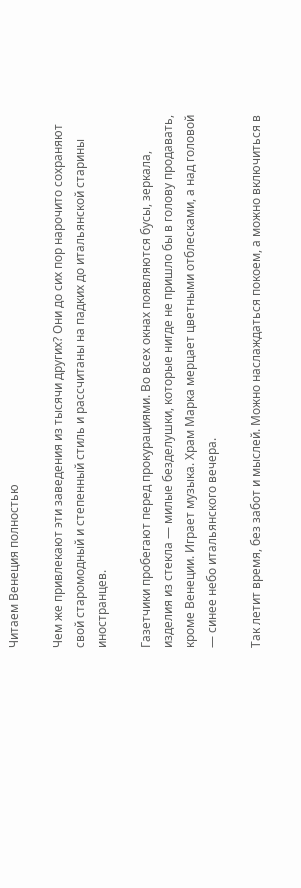Читаем Венеция полностью

Чем же привлекают эти заведения из тысячи других? Они до сих пор нарочито сохраняют свой старомодный и степенный стиль и рассчитаны на падких до итальянской старины иностранцев.

Газетчики пробегают перед прокурациями. Во всех окнах появляются бусы, зеркала, изделия из стекла — милые безделушки, которые нигде не пришло бы в голову продавать, кроме Венеции. Играет музыка. Храм Марка мерцает цветными отблесками, а над головой — синее небо итальянского вечера.

Так летит время, без забот и мыслей. Можно наслаждаться покоем, а можно включиться в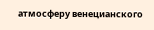атмосферу венецианского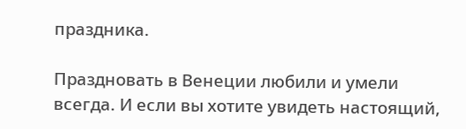праздника.

Праздновать в Венеции любили и умели всегда. И если вы хотите увидеть настоящий,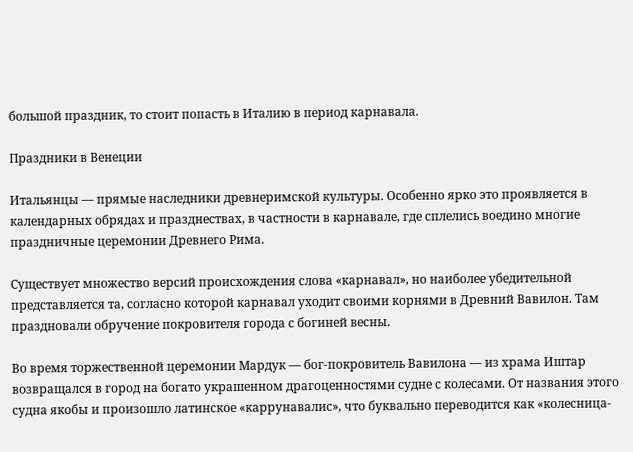большой праздник, то стоит попасть в Италию в период карнавала.

Праздники в Венеции

Итальянцы — прямые наследники древнеримской культуры. Особенно ярко это проявляется в календарных обрядах и празднествах, в частности в карнавале, где сплелись воедино многие праздничные церемонии Древнего Рима.

Существует множество версий происхождения слова «карнавал», но наиболее убедительной представляется та, согласно которой карнавал уходит своими корнями в Древний Вавилон. Там праздновали обручение покровителя города с богиней весны.

Во время торжественной церемонии Мардук — бог-покровитель Вавилона — из храма Иштар возвращался в город на богато украшенном драгоценностями судне с колесами. От названия этого судна якобы и произошло латинское «каррунавалис», что буквально переводится как «колесница-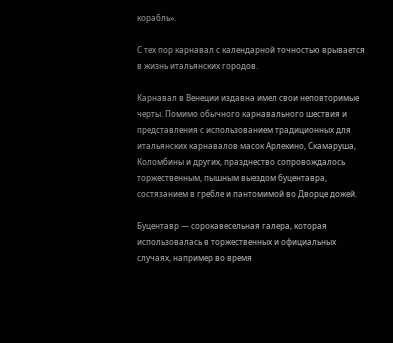корабль».

С тех пор карнавал с календарной точностью врывается в жизнь итальянских городов.

Карнавал в Венеции издавна имел свои неповторимые черты. Помимо обычного карнавального шествия и представления с использованием традиционных для итальянских карнавалов масок Арлекино, Скамаруша, Коломбины и других, празднество сопровождалось торжественным, пышным выездом буцентавра, состязанием в гребле и пантомимой во Дворце дожей.

Буцентавр — сорокавесельная галера, которая использовалась в торжественных и официальных случаях, например во время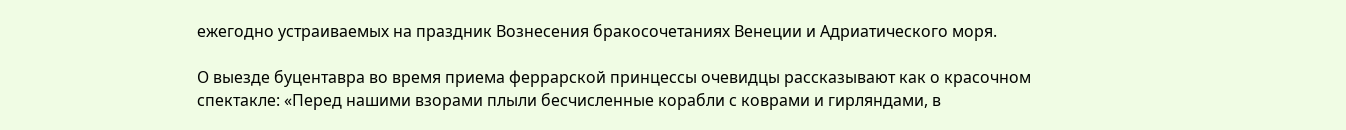ежегодно устраиваемых на праздник Вознесения бракосочетаниях Венеции и Адриатического моря.

О выезде буцентавра во время приема феррарской принцессы очевидцы рассказывают как о красочном спектакле: «Перед нашими взорами плыли бесчисленные корабли с коврами и гирляндами, в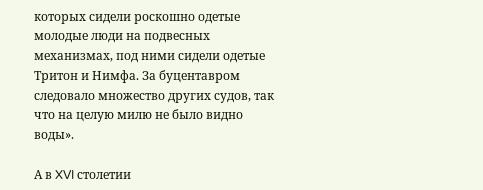которых сидели роскошно одетые молодые люди на подвесных механизмах, под ними сидели одетые Тритон и Нимфа. За буцентавром следовало множество других судов, так что на целую милю не было видно воды».

А в XVI столетии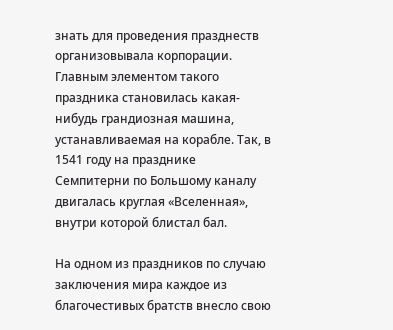знать для проведения празднеств организовывала корпорации. Главным элементом такого праздника становилась какая-нибудь грандиозная машина, устанавливаемая на корабле. Так, в 1541 году на празднике Семпитерни по Большому каналу двигалась круглая «Вселенная», внутри которой блистал бал.

На одном из праздников по случаю заключения мира каждое из благочестивых братств внесло свою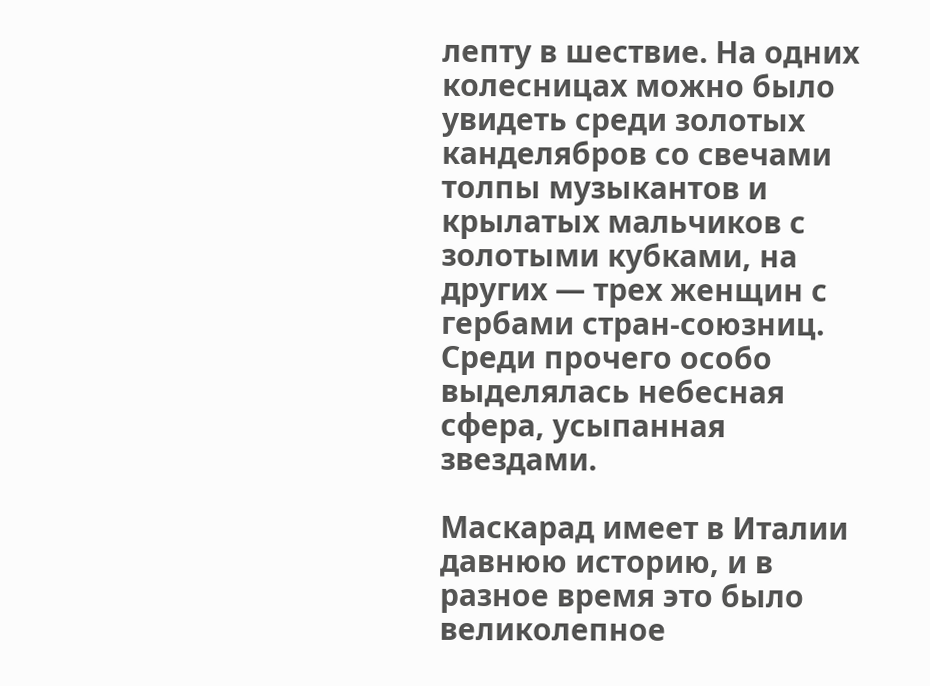лепту в шествие. На одних колесницах можно было увидеть среди золотых канделябров со свечами толпы музыкантов и крылатых мальчиков с золотыми кубками, на других — трех женщин с гербами стран-союзниц. Среди прочего особо выделялась небесная сфера, усыпанная звездами.

Маскарад имеет в Италии давнюю историю, и в разное время это было великолепное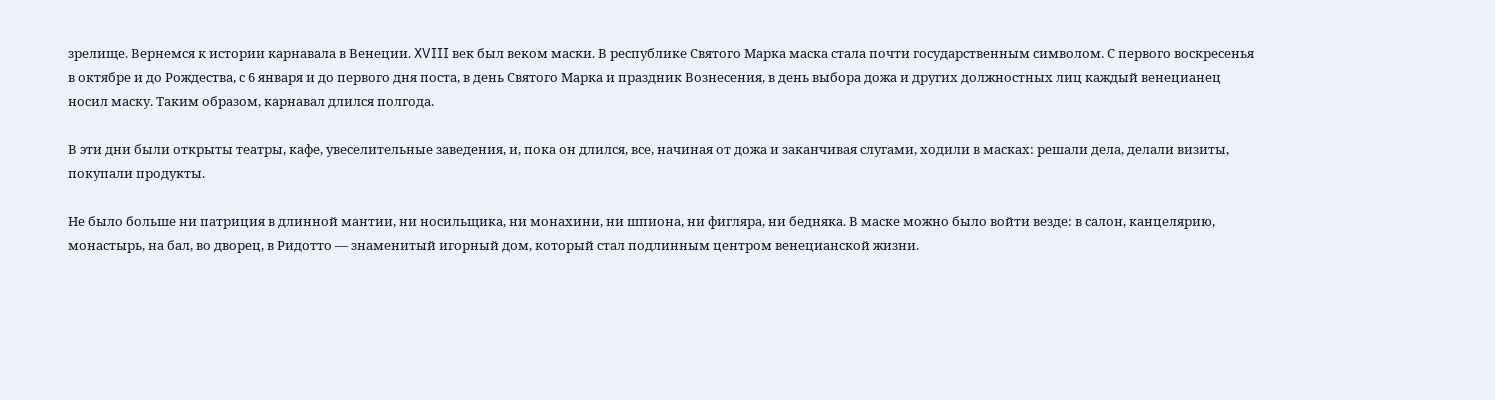зрелище. Вернемся к истории карнавала в Венеции. XVIII век был веком маски. В республике Святого Марка маска стала почти государственным символом. С первого воскресенья в октябре и до Рождества, с 6 января и до первого дня поста, в день Святого Марка и праздник Вознесения, в день выбора дожа и других должностных лиц каждый венецианец носил маску. Таким образом, карнавал длился полгода.

В эти дни были открыты театры, кафе, увеселительные заведения, и, пока он длился, все, начиная от дожа и заканчивая слугами, ходили в масках: решали дела, делали визиты, покупали продукты.

Не было больше ни патриция в длинной мантии, ни носильщика, ни монахини, ни шпиона, ни фигляра, ни бедняка. В маске можно было войти везде: в салон, канцелярию, монастырь, на бал, во дворец, в Ридотто — знаменитый игорный дом, который стал подлинным центром венецианской жизни.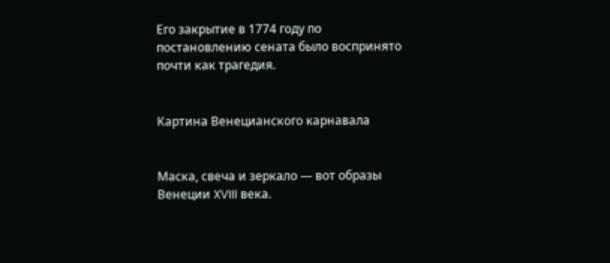Его закрытие в 1774 году по постановлению сената было воспринято почти как трагедия.


Картина Венецианского карнавала


Маска, свеча и зеркало — вот образы Венеции XVIII века.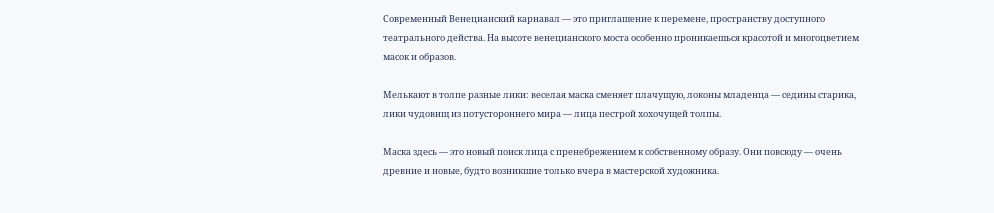Современный Венецианский карнавал — это приглашение к перемене, пространству доступного театрального действа. На высоте венецианского моста особенно проникаешься красотой и многоцветием масок и образов.

Мелькают в толпе разные лики: веселая маска сменяет плачущую, локоны младенца — седины старика, лики чудовищ из потустороннего мира — лица пестрой хохочущей толпы.

Маска здесь — это новый поиск лица с пренебрежением к собственному образу. Они повсюду — очень древние и новые, будто возникшие только вчера в мастерской художника.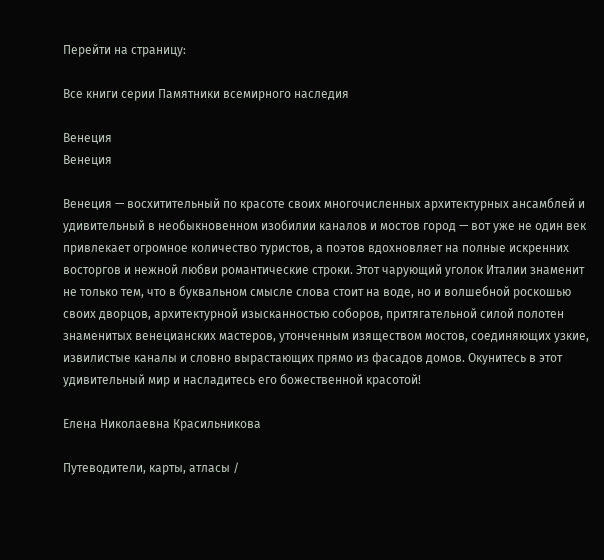Перейти на страницу:

Все книги серии Памятники всемирного наследия

Венеция
Венеция

Венеция — восхитительный по красоте своих многочисленных архитектурных ансамблей и удивительный в необыкновенном изобилии каналов и мостов город — вот уже не один век привлекает огромное количество туристов, а поэтов вдохновляет на полные искренних восторгов и нежной любви романтические строки. Этот чарующий уголок Италии знаменит не только тем, что в буквальном смысле слова стоит на воде, но и волшебной роскошью своих дворцов, архитектурной изысканностью соборов, притягательной силой полотен знаменитых венецианских мастеров, утонченным изяществом мостов, соединяющих узкие, извилистые каналы и словно вырастающих прямо из фасадов домов. Окунитесь в этот удивительный мир и насладитесь его божественной красотой!

Елена Николаевна Красильникова

Путеводители, карты, атласы /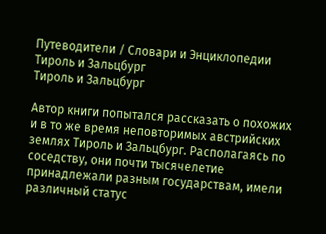Путеводители / Словари и Энциклопедии
Тироль и Зальцбург
Тироль и Зальцбург

Автор книги попытался рассказать о похожих и в то же время неповторимых австрийских землях Тироль и Зальцбург. Располагаясь по соседству, они почти тысячелетие принадлежали разным государствам, имели различный статус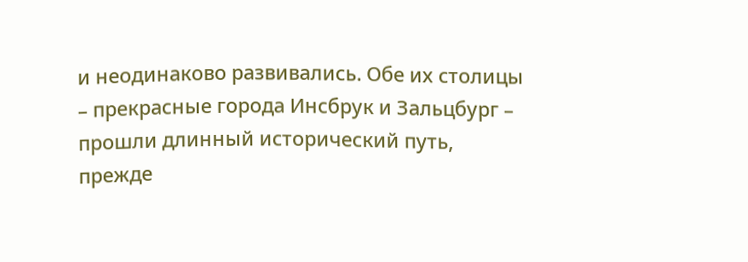и неодинаково развивались. Обе их столицы – прекрасные города Инсбрук и Зальцбург – прошли длинный исторический путь, прежде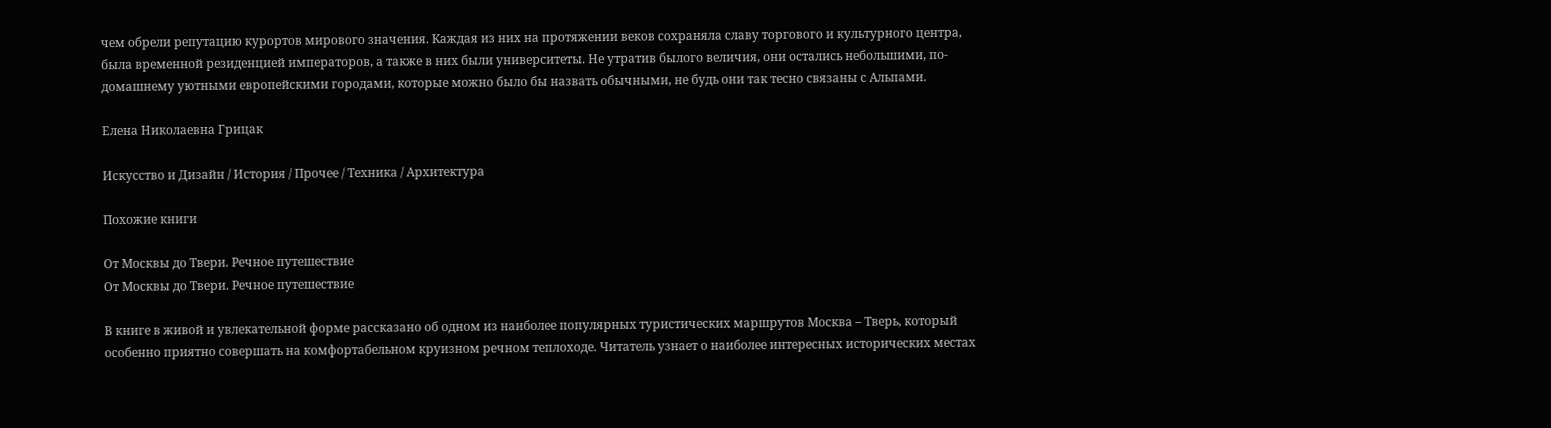чем обрели репутацию курортов мирового значения. Каждая из них на протяжении веков сохраняла славу торгового и культурного центра, была временной резиденцией императоров, а также в них были университеты. Не утратив былого величия, они остались небольшими, по-домашнему уютными европейскими городами, которые можно было бы назвать обычными, не будь они так тесно связаны с Альпами.

Елена Николаевна Грицак

Искусство и Дизайн / История / Прочее / Техника / Архитектура

Похожие книги

От Москвы до Твери. Речное путешествие
От Москвы до Твери. Речное путешествие

В книге в живой и увлекательной форме рассказано об одном из наиболее популярных туристических маршрутов Москва – Тверь, который особенно приятно совершать на комфортабельном круизном речном теплоходе. Читатель узнает о наиболее интересных исторических местах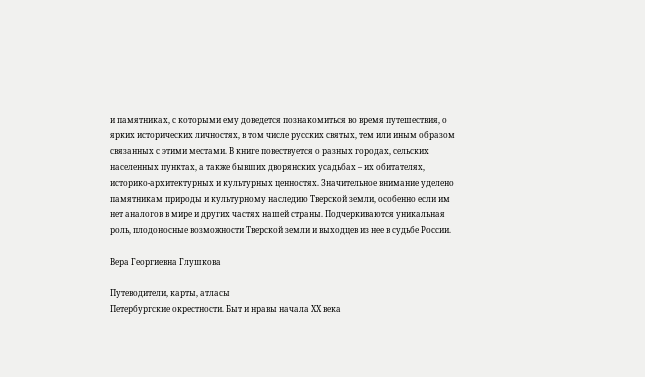и памятниках, с которыми ему доведется познакомиться во время путешествия, о ярких исторических личностях, в том числе русских святых, тем или иным образом связанных с этими местами. В книге повествуется о разных городах, сельских населенных пунктах, а также бывших дворянских усадьбах – их обитателях, историко-архитектурных и культурных ценностях. Значительное внимание уделено памятникам природы и культурному наследию Тверской земли, особенно если им нет аналогов в мире и других частях нашей страны. Подчеркиваются уникальная роль, плодоносные возможности Тверской земли и выходцев из нее в судьбе России.

Вера Георгиевна Глушкова

Путеводители, карты, атласы
Петербургские окрестности. Быт и нравы начала ХХ века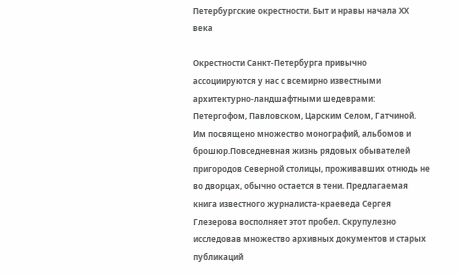Петербургские окрестности. Быт и нравы начала ХХ века

Окрестности Санкт-Петербурга привычно ассоциируются у нас с всемирно известными архитектурно-ландшафтными шедеврами: Петергофом, Павловском, Царским Селом, Гатчиной. Им посвящено множество монографий, альбомов и брошюр.Повседневная жизнь рядовых обывателей пригородов Северной столицы, проживавших отнюдь не во дворцах, обычно остается в тени. Предлагаемая книга известного журналиста-краеведа Сергея Глезерова восполняет этот пробел. Скрупулезно исследовав множество архивных документов и старых публикаций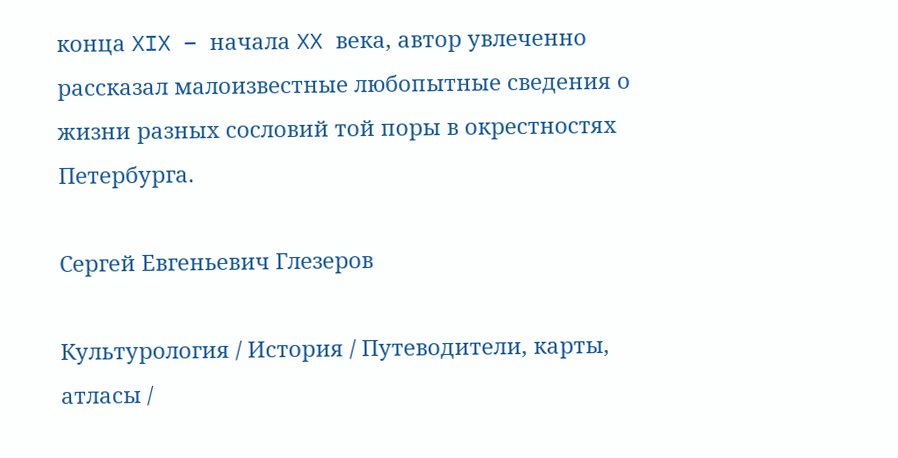конца XIX – начала XX века, автор увлеченно рассказал малоизвестные любопытные сведения о жизни разных сословий той поры в окрестностях Петербурга.

Сергей Евгеньевич Глезеров

Культурология / История / Путеводители, карты, атласы /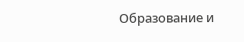Образование и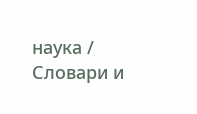наука / Словари и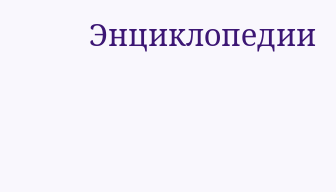Энциклопедии